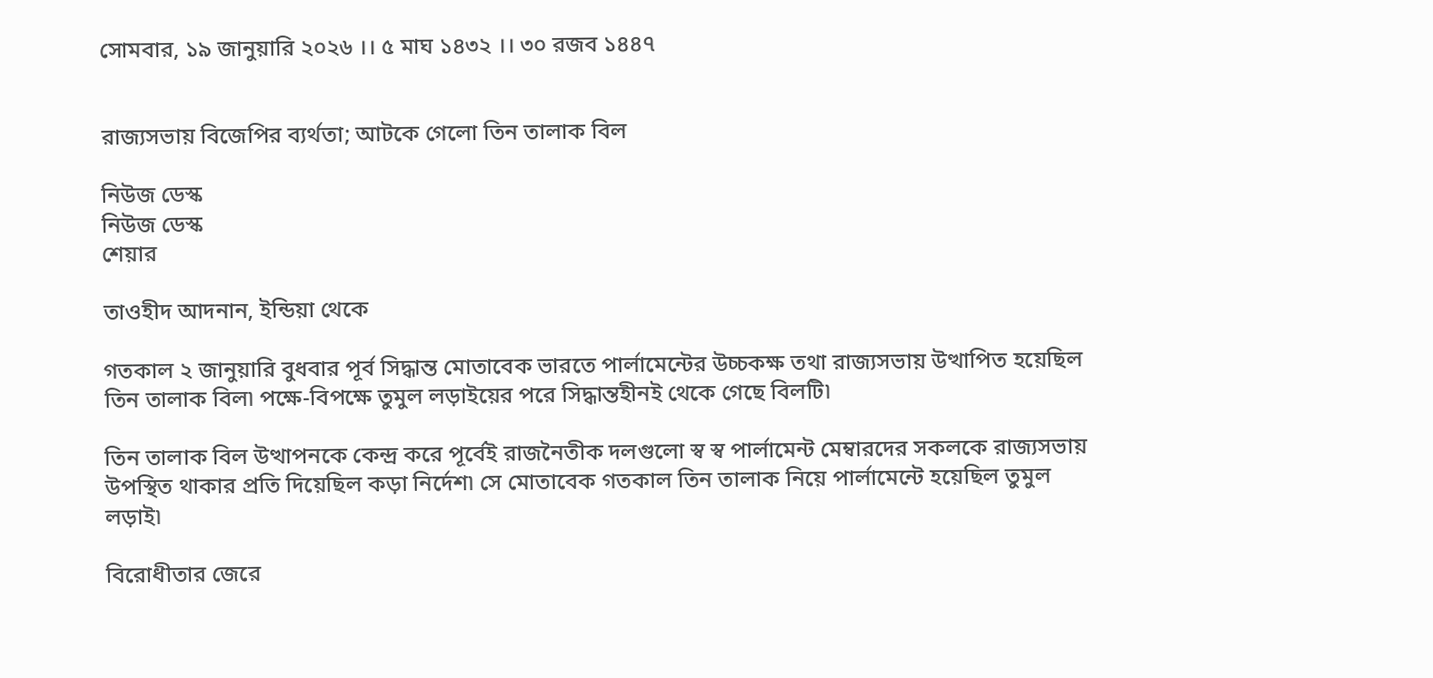সোমবার, ১৯ জানুয়ারি ২০২৬ ।। ৫ মাঘ ১৪৩২ ।। ৩০ রজব ১৪৪৭


রাজ্যসভায় বিজেপির ব্যর্থতা; আটকে গেলো তিন তালাক বিল

নিউজ ডেস্ক
নিউজ ডেস্ক
শেয়ার

তাওহীদ আদনান, ইন্ডিয়া থেকে

গতকাল ২ জানুয়ারি বুধবার পূর্ব সিদ্ধান্ত মোতাবেক ভারতে পার্লামেন্টের উচ্চকক্ষ তথা রাজ্যসভায় উত্থাপিত হয়েছিল তিন তালাক বিল৷ পক্ষে-বিপক্ষে তুমুল লড়াইয়ের পরে সিদ্ধান্তহীনই থেকে গেছে বিলটি৷

তিন তালাক বিল উত্থাপনকে কেন্দ্র করে পূর্বেই রাজনৈতীক দলগুলো স্ব স্ব পার্লামেন্ট মেম্বারদের সকলকে রাজ্যসভায় উপস্থিত থাকার প্রতি দিয়েছিল কড়া নির্দেশ৷ সে মোতাবেক গতকাল তিন তালাক নিয়ে পার্লামেন্টে হয়েছিল তুমুল লড়াই৷

বিরোধীতার জেরে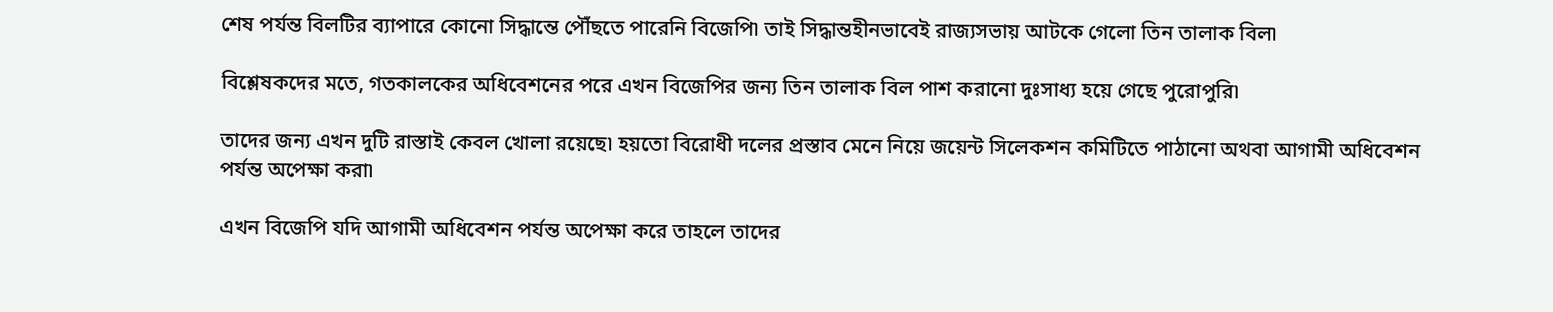শেষ পর্যন্ত বিলটির ব্যাপারে কোনো সিদ্ধান্তে পৌঁছতে পারেনি বিজেপি৷ তাই সিদ্ধান্তহীনভাবেই রাজ্যসভায় আটকে গেলো তিন তালাক বিল৷

বিশ্লেষকদের মতে, গতকালকের অধিবেশনের পরে এখন বিজেপির জন্য তিন তালাক বিল পাশ করানো দুঃসাধ্য হয়ে গেছে পুরোপুরি৷

তাদের জন্য এখন দুটি রাস্তাই কেবল খোলা রয়েছে৷ হয়তো বিরোধী দলের প্রস্তাব মেনে নিয়ে জয়েন্ট সিলেকশন কমিটিতে পাঠানো অথবা আগামী অধিবেশন পর্যন্ত অপেক্ষা করা৷

এখন বিজেপি যদি আগামী অধিবেশন পর্যন্ত অপেক্ষা করে তাহলে তাদের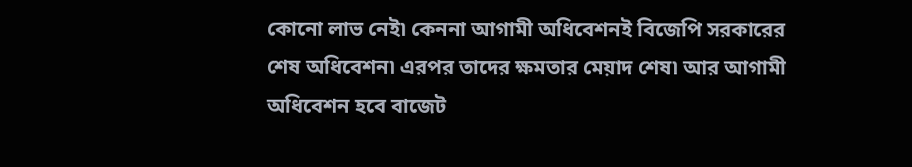কোনো লাভ নেই৷ কেননা আগামী অধিবেশনই বিজেপি সরকারের শেষ অধিবেশন৷ এরপর তাদের ক্ষমতার মেয়াদ শেষ৷ আর আগামী অধিবেশন হবে বাজেট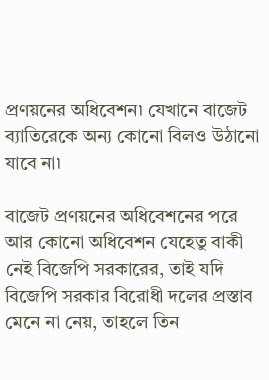প্রণয়নের অধিবেশন৷ যেখানে বাজেট ব্যাতিরেকে অন্য কোনো বিলও উঠানো যাবে না৷

বাজেট প্রণয়নের অধিবেশনের পরে আর কোনো অধিবেশন যেহেতু বাকী নেই বিজেপি সরকারের, তাই যদি বিজেপি সরকার বিরোধী দলের প্রস্তাব মেনে না নেয়, তাহলে তিন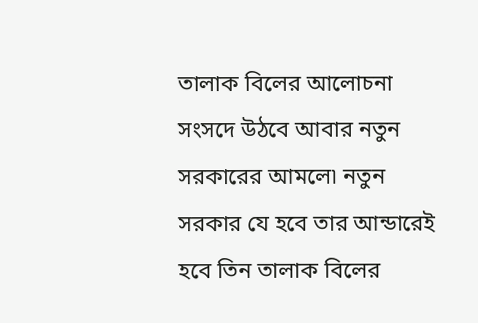তালাক বিলের আলোচনা সংসদে উঠবে আবার নতুন সরকারের আমলে৷ নতুন সরকার যে হবে তার আন্ডারেই হবে তিন তালাক বিলের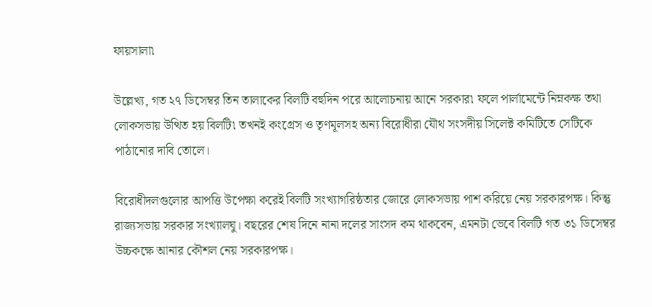ফায়সালা৷

উল্লেখ্য, গত ২৭ ডিসেম্বর তিন তালাকের বিলটি বহুদিন পরে আলোচনায় আনে সরকার৷ ফলে পার্লামেন্টে নিম্নকক্ষ তথা লোকসভায় উত্থিত হয় বিলটি৷ তখনই কংগ্রেস ও তৃণমূলসহ অন্য বিরোধীরা যৌথ সংসদীয় সিলেক্ট কমিটিতে সেটিকে পাঠানোর দাবি তোলে।

বিরোধীদলগুলোর আপত্তি উপেক্ষা করেই বিলটি সংখ্যাগরিষ্ঠতার জোরে লোকসভায় পাশ করিয়ে নেয় সরকারপক্ষ। কিন্তু রাজ্যসভায় সরকার সংখ্যালঘু। বছরের শেষ দিনে নানা দলের সাংসদ কম থাকবেন, এমনটা ভেবে বিলটি গত ৩১ ডিসেম্বর উচ্চকক্ষে আনার কৌশল নেয় সরকারপক্ষ।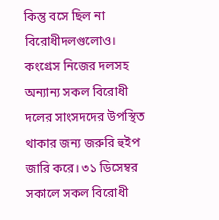কিন্তু বসে ছিল না বিরোধীদলগুলোও। কংগ্রেস নিজের দলসহ অন্যান্য সকল বিরোধী দলের সাংসদদের উপস্থিত থাকার জন্য জরুরি হুইপ জারি করে। ৩১ ডিসেম্বর সকালে সকল বিরোধী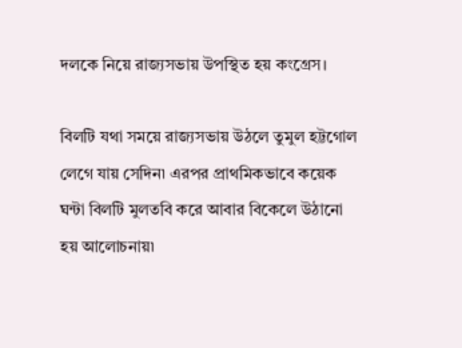দলকে নিয়ে রাজ্যসভায় উপস্থিত হয় কংগ্রেস।

বিলটি যথা সময়ে রাজ্যসভায় উঠলে তুমুল হট্টগোল লেগে যায় সেদিন৷ এরপর প্রাথমিকভাবে কয়েক ঘন্টা বিলটি মুলতবি করে আবার বিকেলে উঠানো হয় আলোচনায়৷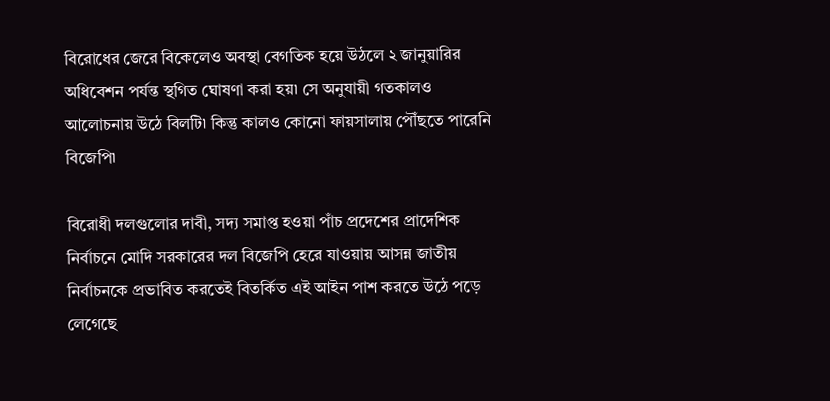বিরোধের জেরে বিকেলেও অবস্থা বেগতিক হয়ে উঠলে ২ জানুয়ারির অধিবেশন পর্যন্ত স্থগিত ঘোষণা করা হয়৷ সে অনুযায়ী গতকালও আলোচনায় উঠে বিলটি৷ কিন্তু কালও কোনো ফায়সালায় পৌঁছতে পারেনি বিজেপি৷

বিরোধী দলগুলোর দাবী, সদ্য সমাপ্ত হওয়া পাঁচ প্রদেশের প্রাদেশিক নির্বাচনে মোদি সরকারের দল বিজেপি হেরে যাওয়ায় আসন্ন জাতীয় নির্বাচনকে প্রভাবিত করতেই বিতর্কিত এই আইন পাশ করতে উঠে পড়ে লেগেছে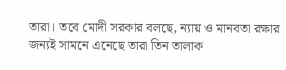তারা। তবে মোদী সরকার বলছে, ন্যায় ও মানবতা রক্ষার জন্যই সামনে এনেছে তারা তিন তালাক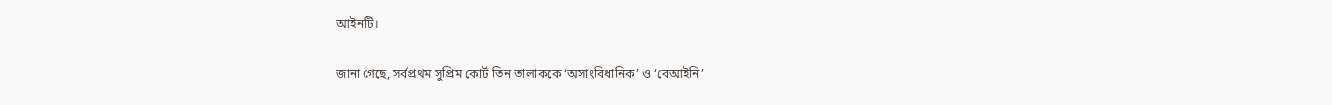আইনটি।

জানা গেছে, সর্বপ্রথম সুপ্রিম কোর্ট তিন তালাককে ‘অসাংবিধানিক’ ও ‘বেআইনি’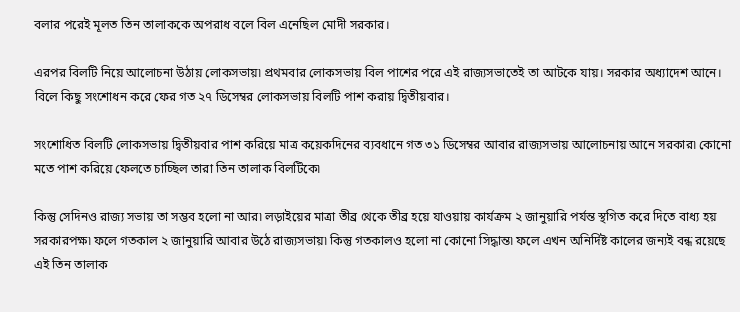বলার পরেই মূলত তিন তালাককে অপরাধ বলে বিল এনেছিল মোদী সরকার।

এরপর বিলটি নিয়ে আলোচনা উঠায় লোকসভায়৷ প্রথমবার লোকসভায় বিল পাশের পরে এই রাজ্যসভাতেই তা আটকে যায়। সরকার অধ্যাদেশ আনে। বিলে কিছু সংশোধন করে ফের গত ২৭ ডিসেম্বর লোকসভায় বিলটি পাশ করায় দ্বিতীয়বার।

সংশোধিত বিলটি লোকসভায় দ্বিতীয়বার পাশ করিয়ে মাত্র কয়েকদিনের ব্যবধানে গত ৩১ ডিসেম্বর আবার রাজ্যসভায় আলোচনায় আনে সরকার৷ কোনো মতে পাশ করিয়ে ফেলতে চাচ্ছিল তারা তিন তালাক বিলটিকে৷

কিন্তু সেদিনও রাজ্য সভায় তা সম্ভব হলো না আর৷ লড়াইয়ের মাত্রা তীব্র থেকে তীব্র হয়ে যাওয়ায় কার্যক্রম ২ জানুয়ারি পর্যন্ত স্থগিত করে দিতে বাধ্য হয় সরকারপক্ষ৷ ফলে গতকাল ২ জানুয়ারি আবার উঠে রাজ্যসভায়৷ কিন্তু গতকালও হলো না কোনো সিদ্ধান্ত৷ ফলে এখন অনির্দিষ্ট কালের জন্যই বন্ধ রয়েছে এই তিন তালাক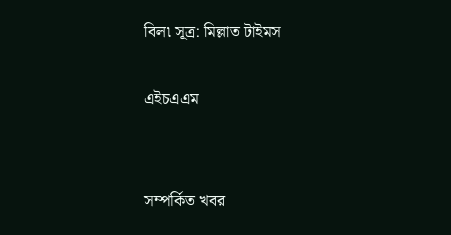বিল৷ সূত্র: মিল্লাত টাইমস

এইচএএম


সম্পর্কিত খবর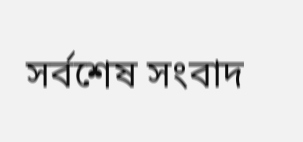সর্বশেষ সংবাদ